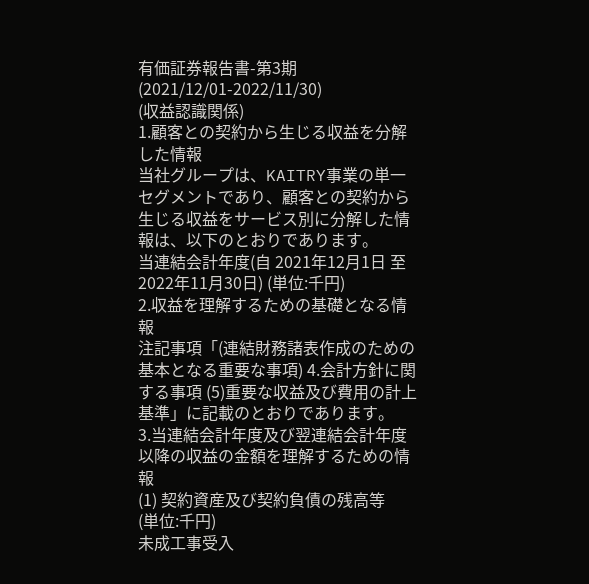有価証券報告書-第3期(2021/12/01-2022/11/30)
(収益認識関係)
1.顧客との契約から生じる収益を分解した情報
当社グループは、KAITRY事業の単一セグメントであり、顧客との契約から生じる収益をサービス別に分解した情報は、以下のとおりであります。
当連結会計年度(自 2021年12月1日 至 2022年11月30日) (単位:千円)
2.収益を理解するための基礎となる情報
注記事項「(連結財務諸表作成のための基本となる重要な事項) 4.会計方針に関する事項 (5)重要な収益及び費用の計上基準」に記載のとおりであります。
3.当連結会計年度及び翌連結会計年度以降の収益の金額を理解するための情報
(1) 契約資産及び契約負債の残高等
(単位:千円)
未成工事受入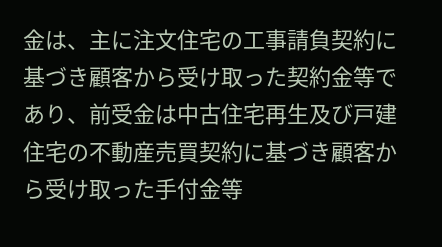金は、主に注文住宅の工事請負契約に基づき顧客から受け取った契約金等であり、前受金は中古住宅再生及び戸建住宅の不動産売買契約に基づき顧客から受け取った手付金等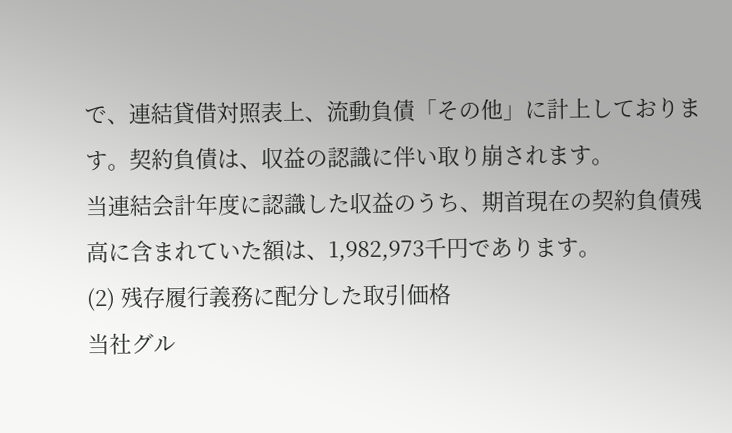で、連結貸借対照表上、流動負債「その他」に計上しております。契約負債は、収益の認識に伴い取り崩されます。
当連結会計年度に認識した収益のうち、期首現在の契約負債残高に含まれていた額は、1,982,973千円であります。
(2) 残存履行義務に配分した取引価格
当社グル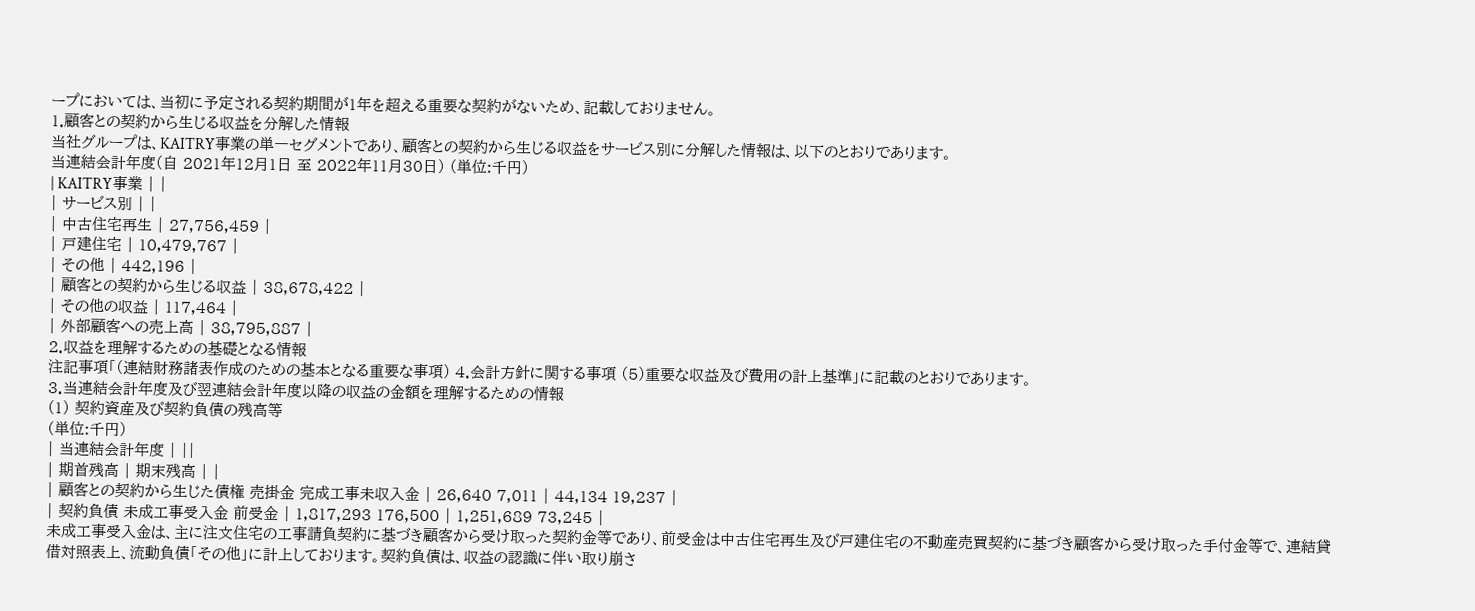ープにおいては、当初に予定される契約期間が1年を超える重要な契約がないため、記載しておりません。
1.顧客との契約から生じる収益を分解した情報
当社グループは、KAITRY事業の単一セグメントであり、顧客との契約から生じる収益をサービス別に分解した情報は、以下のとおりであります。
当連結会計年度(自 2021年12月1日 至 2022年11月30日) (単位:千円)
| KAITRY事業 | |
| サービス別 | |
| 中古住宅再生 | 27,756,459 |
| 戸建住宅 | 10,479,767 |
| その他 | 442,196 |
| 顧客との契約から生じる収益 | 38,678,422 |
| その他の収益 | 117,464 |
| 外部顧客への売上高 | 38,795,887 |
2.収益を理解するための基礎となる情報
注記事項「(連結財務諸表作成のための基本となる重要な事項) 4.会計方針に関する事項 (5)重要な収益及び費用の計上基準」に記載のとおりであります。
3.当連結会計年度及び翌連結会計年度以降の収益の金額を理解するための情報
(1) 契約資産及び契約負債の残高等
(単位:千円)
| 当連結会計年度 | ||
| 期首残高 | 期末残高 | |
| 顧客との契約から生じた債権 売掛金 完成工事未収入金 | 26,640 7,011 | 44,134 19,237 |
| 契約負債 未成工事受入金 前受金 | 1,817,293 176,500 | 1,251,689 73,245 |
未成工事受入金は、主に注文住宅の工事請負契約に基づき顧客から受け取った契約金等であり、前受金は中古住宅再生及び戸建住宅の不動産売買契約に基づき顧客から受け取った手付金等で、連結貸借対照表上、流動負債「その他」に計上しております。契約負債は、収益の認識に伴い取り崩さ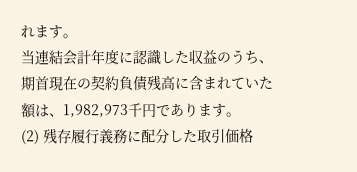れます。
当連結会計年度に認識した収益のうち、期首現在の契約負債残高に含まれていた額は、1,982,973千円であります。
(2) 残存履行義務に配分した取引価格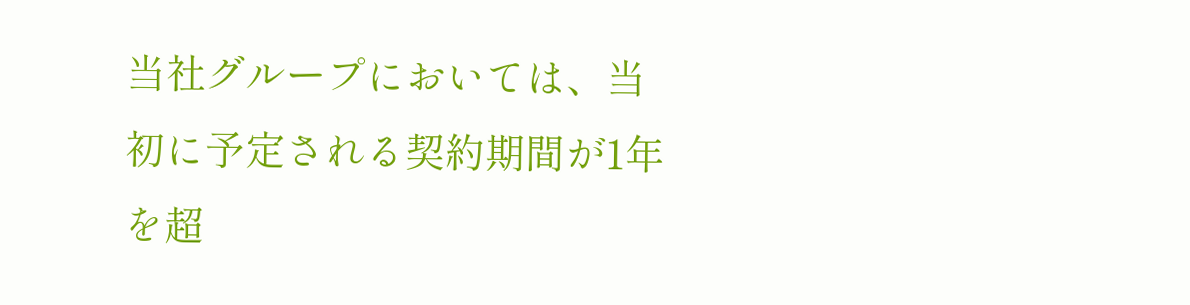当社グループにおいては、当初に予定される契約期間が1年を超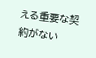える重要な契約がない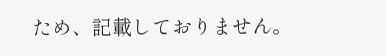ため、記載しておりません。